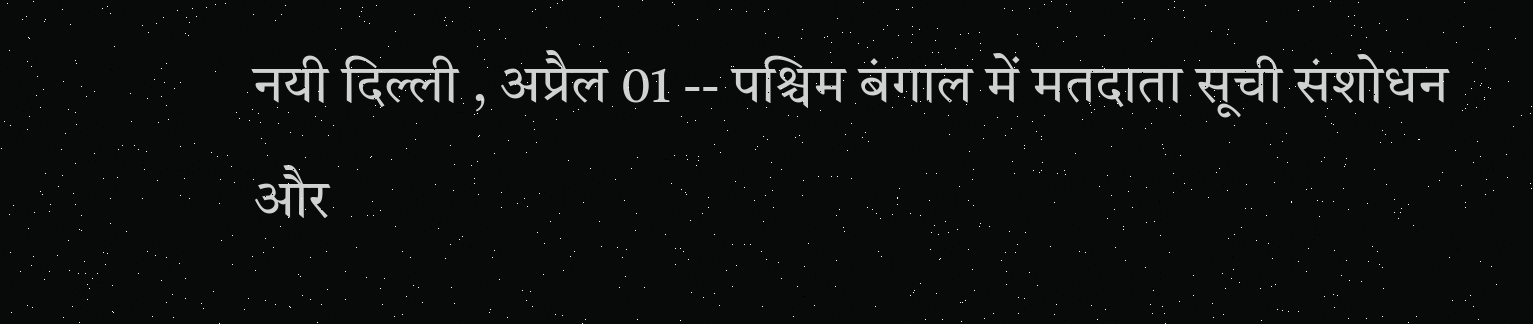नयी दिल्ली , अप्रैल 01 -- पश्चिम बंगाल में मतदाता सूची संशोधन और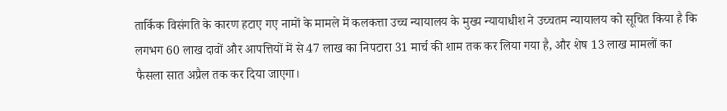तार्किक विसंगति के कारण हटाए गए नामों के मामले में कलकत्ता उच्च न्यायालय के मुख्य न्यायाधीश ने उच्चतम न्यायालय को सूचित किया है कि लगभग 60 लाख दावों और आपत्तियों में से 47 लाख का निपटारा 31 मार्च की शाम तक कर लिया गया है, और शेष 13 लाख मामलों का फैसला सात अप्रैल तक कर दिया जाएगा।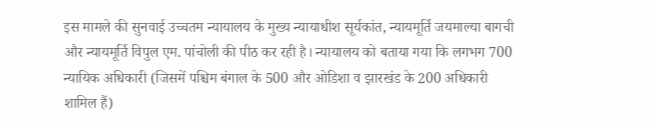इस मामले की सुनवाई उच्चतम न्यायालय के मुख्य न्यायाधीश सूर्यकांत, न्यायमूर्ति जयमाल्या बागची और न्यायमूर्ति विपुल एम. पांचोली की पीठ कर रही है। न्यायालय को बताया गया कि लगभग 700 न्यायिक अधिकारी (जिसमें पश्चिम बंगाल के 500 और ओडिशा व झारखंड के 200 अधिकारी शामिल हैं)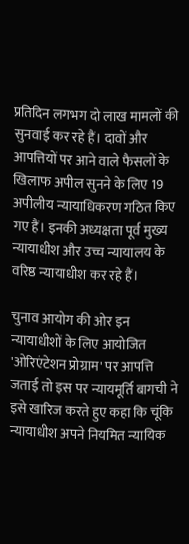प्रतिदिन लगभग दो लाख मामलों की सुनवाई कर रहे हैं। दावों और आपत्तियों पर आने वाले फैसलों के खिलाफ अपील सुनने के लिए 19 अपीलीय न्यायाधिकरण गठित किए गए हैं। इनकी अध्यक्षता पूर्व मुख्य न्यायाधीश और उच्च न्यायालय के वरिष्ठ न्यायाधीश कर रहे हैं।

चुनाव आयोग की ओर इन न्यायाधीशों के लिए आयोजित 'ओरिएंटेशन प्रोग्राम' पर आपत्ति जताई तो इस पर न्यायमूर्ति बागची ने इसे खारिज करते हुए कहा कि चूंकि न्यायाधीश अपने नियमित न्यायिक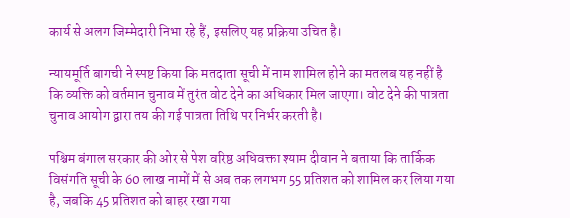कार्य से अलग जिम्मेदारी निभा रहे हैं, इसलिए यह प्रक्रिया उचित है।

न्यायमूर्ति बागची ने स्पष्ट किया कि मतदाता सूची में नाम शामिल होने का मतलब यह नहीं है कि व्यक्ति को वर्तमान चुनाव में तुरंत वोट देने का अधिकार मिल जाएगा। वोट देने की पात्रता चुनाव आयोग द्वारा तय की गई पात्रता तिथि पर निर्भर करती है।

पश्चिम बंगाल सरकार की ओर से पेश वरिष्ठ अधिवक्ता श्याम दीवान ने बताया कि तार्किक विसंगति सूची के 60 लाख नामों में से अब तक लगभग 55 प्रतिशत को शामिल कर लिया गया है, जबकि 45 प्रतिशत को बाहर रखा गया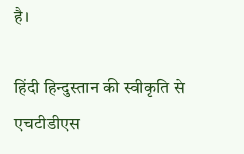है।

हिंदी हिन्दुस्तान की स्वीकृति से एचटीडीएस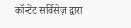कॉन्टेंट सर्विसेज़ द्वारा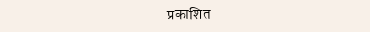प्रकाशित